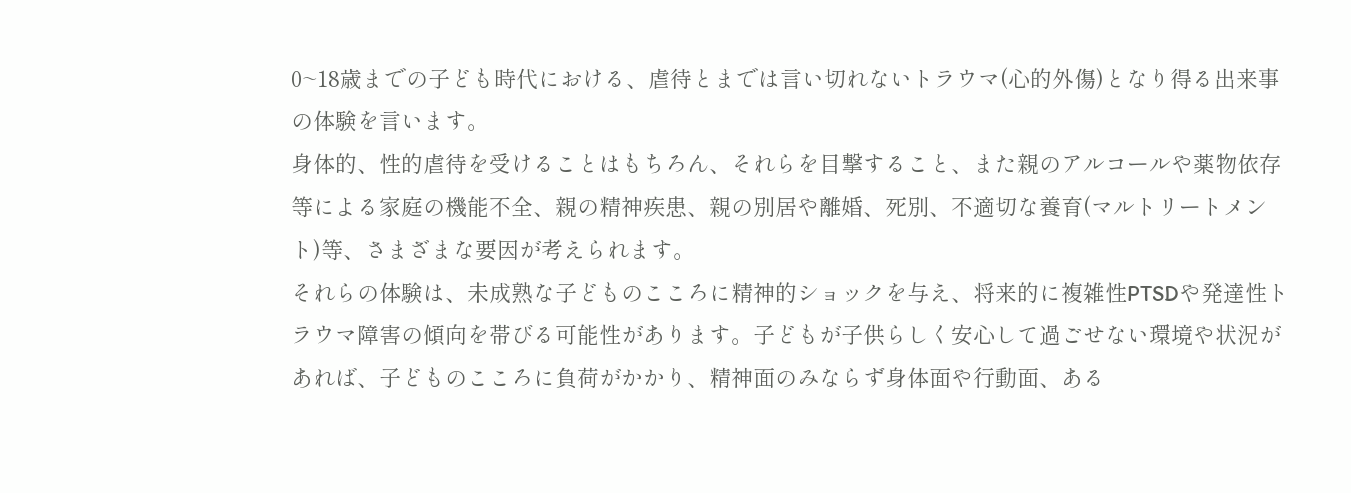0~18歳までの子ども時代における、虐待とまでは言い切れないトラウマ(心的外傷)となり得る出来事の体験を言います。
身体的、性的虐待を受けることはもちろん、それらを目撃すること、また親のアルコールや薬物依存等による家庭の機能不全、親の精神疾患、親の別居や離婚、死別、不適切な養育(マルトリートメント)等、さまざまな要因が考えられます。
それらの体験は、未成熟な子どものこころに精神的ショックを与え、将来的に複雑性PTSDや発達性トラウマ障害の傾向を帯びる可能性があります。子どもが子供らしく安心して過ごせない環境や状況があれば、子どものこころに負荷がかかり、精神面のみならず身体面や行動面、ある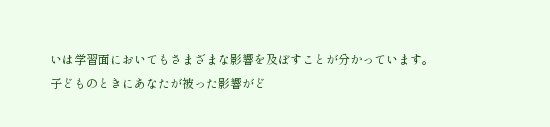いは学習面においてもさまざまな影響を及ぼすことが分かっています。
子どものときにあなたが被った影響がど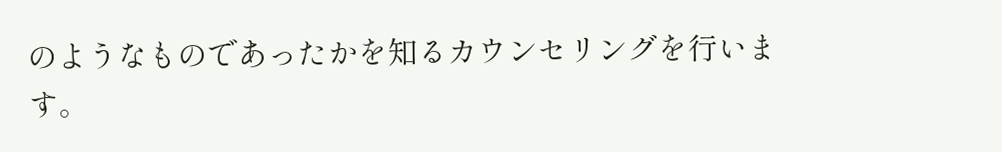のようなものであったかを知るカウンセリングを行います。